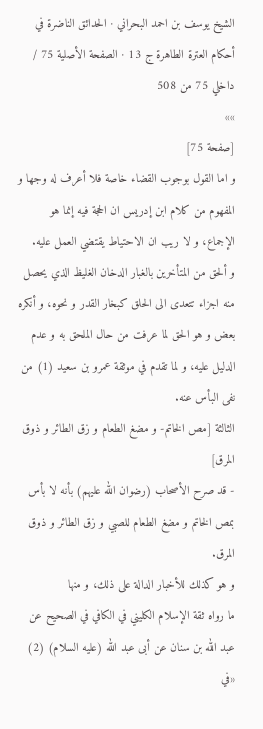الشيخ يوسف بن احمد البحراني · الحدائق الناضرة في أحكام العترة الطاهرة ج 13 · الصفحة الأصلية 75 / داخلي 75 من 508
»»
[صفحة 75]
و اما القول بوجوب القضاء خاصة فلا أعرف له وجها و المفهوم من كلام ابن إدريس ان الحجة فيه إنما هو الإجماع، و لا ريب ان الاحتياط يقتضي العمل عليه.
و ألحق من المتأخرين بالغبار الدخان الغليظ الذي يحصل منه اجزاء تتعدى الى الحلق كبخار القدر و نحوه، و أنكره بعض و هو الحق لما عرفت من حال الملحق به و عدم الدليل عليه، و لما تقدم في موثقة عمرو بن سعيد (1) من نفى البأس عنه.
الثالثة [مص الخاتم- و مضغ الطعام و زق الطائر و ذوق المرق]
- قد صرح الأصحاب (رضوان الله عليهم) بأنه لا بأس بمص الخاتم و مضغ الطعام للصبي و زق الطائر و ذوق المرق.
و هو كذلك للأخبار الدالة على ذلك، و منها
ما رواه ثقة الإسلام الكليني في الكافي في الصحيح عن عبد الله بن سنان عن أبى عبد الله (عليه السلام) (2) «في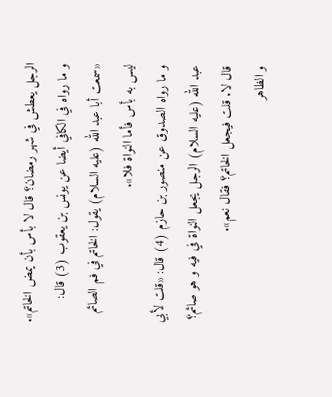الرجل يعطش في شهر رمضان؟ قال لا بأس بأن يمض الخاتم».
و ما رواه في الكافي أيضا عن يونس بن يعقوب (3) قال: «سمعت أبا عبد الله (عليه السلام) يقول: الخاتم في فم الصائم ليس به بأس فأما النواة فلا».
و ما رواه الصدوق عن منصور بن حازم (4) قال: «قلت لأبي عبد الله (عليه السلام) الرجل يجعل النواة في فيه و هو صائم؟ قال لا. قلت فيجعل الخاتم؟ فقال نعم».
و الظاهر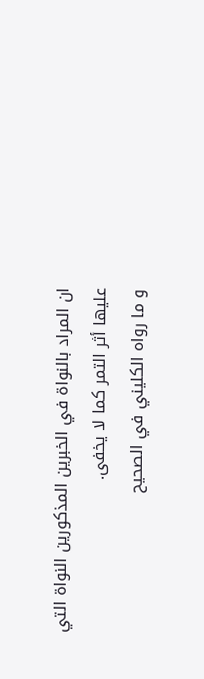ان المراد بالنواة في الخبرين المذكورين النواة التي عليها أثر التمر كما لا يخفى.
و ما رواه الكليني في الصحيح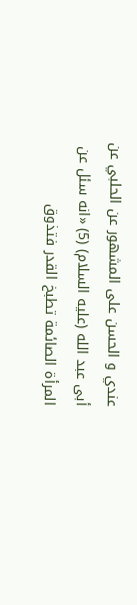عندي و الحسن على المشهور عن الحلبي عن أبى عبد الله (عليه السلام) (5) «انه سئل عن المرأة الصائمة تطبخ القدر فتذوق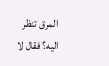المرق تنظر اليه؟ فقال لا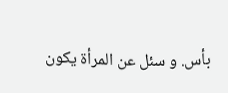بأس. و سئل عن المرأة يكون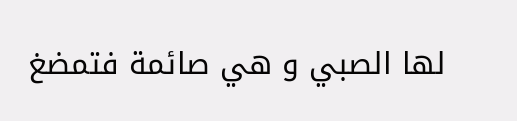لها الصبي و هي صائمة فتمضغ